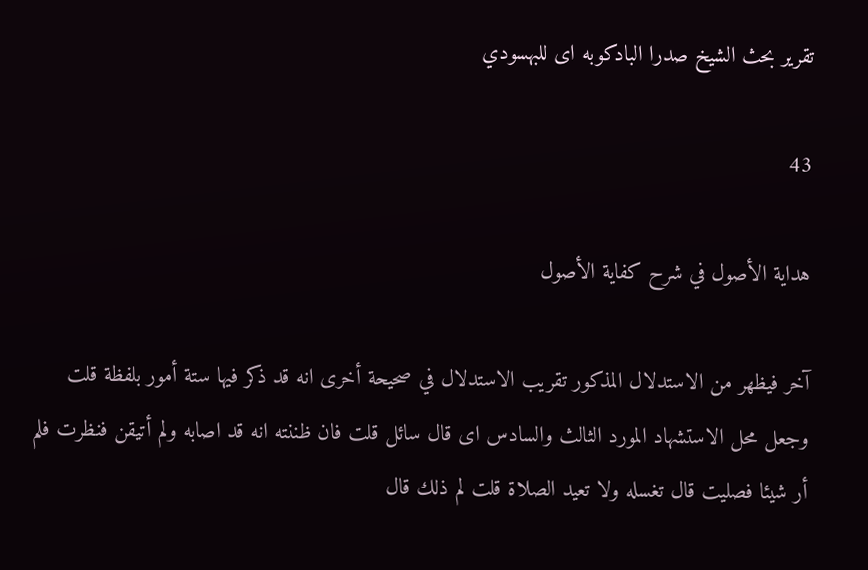تقرير بحث الشيخ صدرا البادكوبه اى للبهسودي

43

هداية الأصول في شرح كفاية الأصول

آخر فيظهر من الاستدلال المذكور تقريب الاستدلال في صحيحة أخرى انه قد ذكر فيها ستة أمور بلفظة قلت وجعل محل الاستشهاد المورد الثالث والسادس اى قال سائل قلت فان ظننته انه قد اصابه ولم أتيقن فنظرت فلم أر شيئا فصليت قال تغسله ولا تعيد الصلاة قلت لم ذلك قال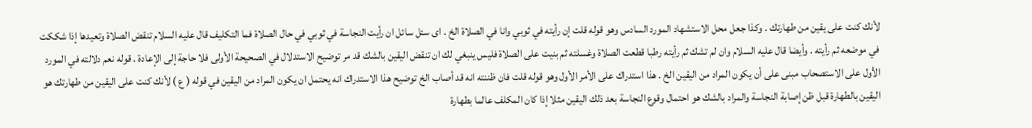لأنك كنت على يقين من طهارتك . وكذا جعل محل الاستشهاد المورد السادس وهو قوله قلت إن رأيته في ثوبي وانا في الصلاة الخ . اى سئل سائل ان رأيت النجاسة في ثوبي في حال الصلاة فما التكليف قال عليه السلام تنقض الصلاة وتعيدها إذا شككت في موضعه ثم رأيته . وأيضا قال عليه السلام وان لم تشك ثم رأيته رطبا قطعت الصلاة وغسلته ثم بنيت على الصلاة فليس ينبغي لك ان تنقض اليقين بالشك قد مر توضيح الاستدلال في الصحيحة الأولى فلا حاجة إلى الإعادة . قوله نعم دلالته في المورد الأول على الاستصحاب مبنى على أن يكون المراد من اليقين الخ . هذا استدراك على الأمر الأول وهو قوله قلت فان ظننته انه قد أصاب الخ توضيح هذا الاستدراك انه يحتمل ان يكون المراد من اليقين في قوله ( ع ) لأنك كنت على اليقين من طهارتك هو اليقين بالطهارة قبل ظن إصابة النجاسة والمراد بالشك هو احتمال وقوع النجاسة بعد ذلك اليقين مثلا إذا كان المكلف عالما بطهارة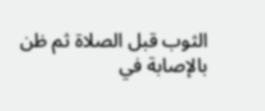الثوب قبل الصلاة ثم ظن بالإصابة في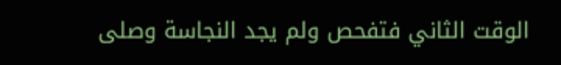الوقت الثاني فتفحص ولم يجد النجاسة وصلى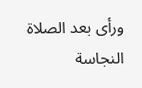ورأى بعد الصلاة النجاسة